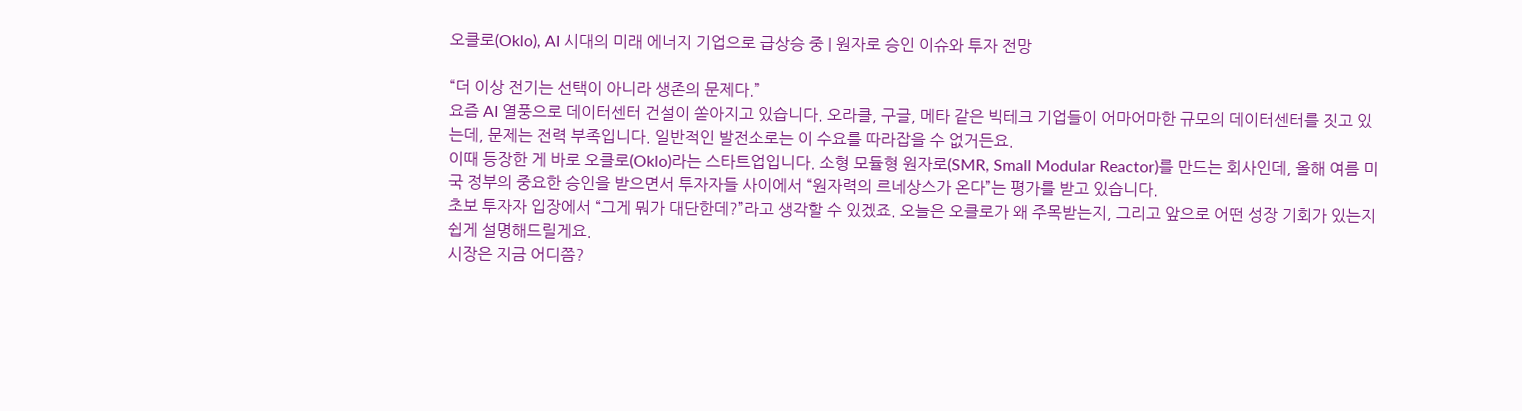오클로(Oklo), AI 시대의 미래 에너지 기업으로 급상승 중 | 원자로 승인 이슈와 투자 전망

“더 이상 전기는 선택이 아니라 생존의 문제다.”
요즘 AI 열풍으로 데이터센터 건설이 쏟아지고 있습니다. 오라클, 구글, 메타 같은 빅테크 기업들이 어마어마한 규모의 데이터센터를 짓고 있는데, 문제는 전력 부족입니다. 일반적인 발전소로는 이 수요를 따라잡을 수 없거든요.
이때 등장한 게 바로 오클로(Oklo)라는 스타트업입니다. 소형 모듈형 원자로(SMR, Small Modular Reactor)를 만드는 회사인데, 올해 여름 미국 정부의 중요한 승인을 받으면서 투자자들 사이에서 “원자력의 르네상스가 온다”는 평가를 받고 있습니다.
초보 투자자 입장에서 “그게 뭐가 대단한데?”라고 생각할 수 있겠죠. 오늘은 오클로가 왜 주목받는지, 그리고 앞으로 어떤 성장 기회가 있는지 쉽게 설명해드릴게요.
시장은 지금 어디쯤?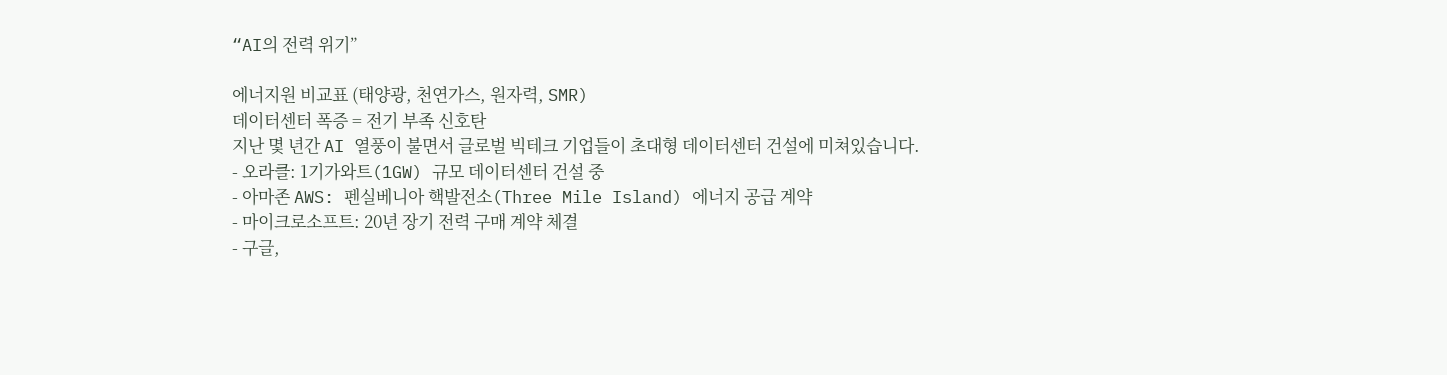“AI의 전력 위기”

에너지원 비교표 (태양광, 천연가스, 원자력, SMR)
데이터센터 폭증 = 전기 부족 신호탄
지난 몇 년간 AI 열풍이 불면서 글로벌 빅테크 기업들이 초대형 데이터센터 건설에 미쳐있습니다.
- 오라클: 1기가와트(1GW) 규모 데이터센터 건설 중
- 아마존 AWS: 펜실베니아 핵발전소(Three Mile Island) 에너지 공급 계약
- 마이크로소프트: 20년 장기 전력 구매 계약 체결
- 구글,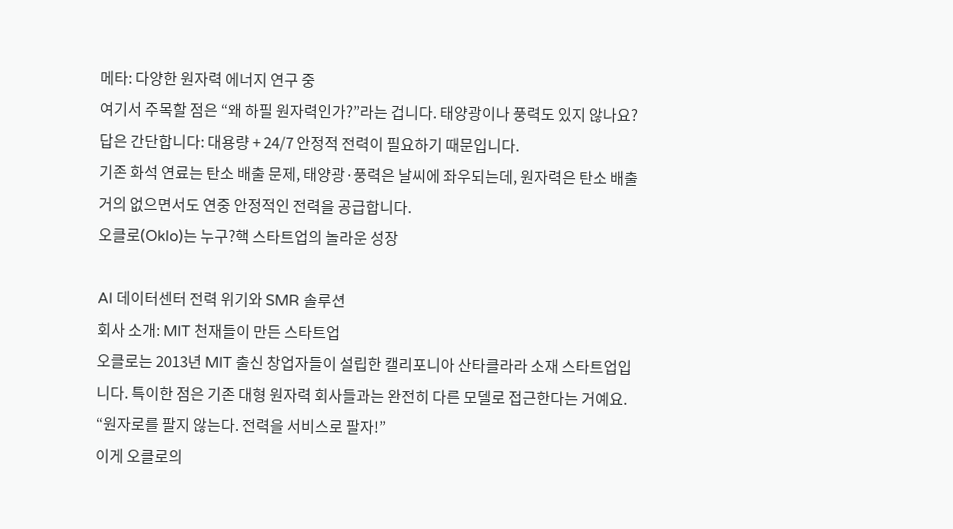메타: 다양한 원자력 에너지 연구 중
여기서 주목할 점은 “왜 하필 원자력인가?”라는 겁니다. 태양광이나 풍력도 있지 않나요?
답은 간단합니다: 대용량 + 24/7 안정적 전력이 필요하기 때문입니다.
기존 화석 연료는 탄소 배출 문제, 태양광·풍력은 날씨에 좌우되는데, 원자력은 탄소 배출 거의 없으면서도 연중 안정적인 전력을 공급합니다.
오클로(Oklo)는 누구?핵 스타트업의 놀라운 성장

AI 데이터센터 전력 위기와 SMR 솔루션
회사 소개: MIT 천재들이 만든 스타트업
오클로는 2013년 MIT 출신 창업자들이 설립한 캘리포니아 산타클라라 소재 스타트업입니다. 특이한 점은 기존 대형 원자력 회사들과는 완전히 다른 모델로 접근한다는 거예요.
“원자로를 팔지 않는다. 전력을 서비스로 팔자!”
이게 오클로의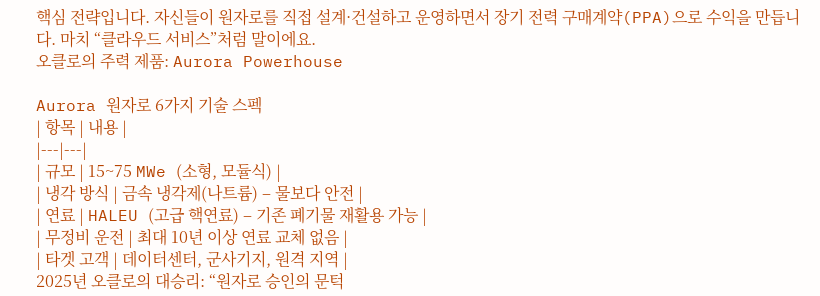핵심 전략입니다. 자신들이 원자로를 직접 설계·건설하고 운영하면서 장기 전력 구매계약(PPA)으로 수익을 만듭니다. 마치 “클라우드 서비스”처럼 말이에요.
오클로의 주력 제품: Aurora Powerhouse

Aurora 원자로 6가지 기술 스펙
| 항목 | 내용 |
|---|---|
| 규모 | 15~75 MWe (소형, 모듈식) |
| 냉각 방식 | 금속 냉각제(나트륨) – 물보다 안전 |
| 연료 | HALEU (고급 핵연료) – 기존 폐기물 재활용 가능 |
| 무정비 운전 | 최대 10년 이상 연료 교체 없음 |
| 타겟 고객 | 데이터센터, 군사기지, 원격 지역 |
2025년 오클로의 대승리: “원자로 승인의 문턱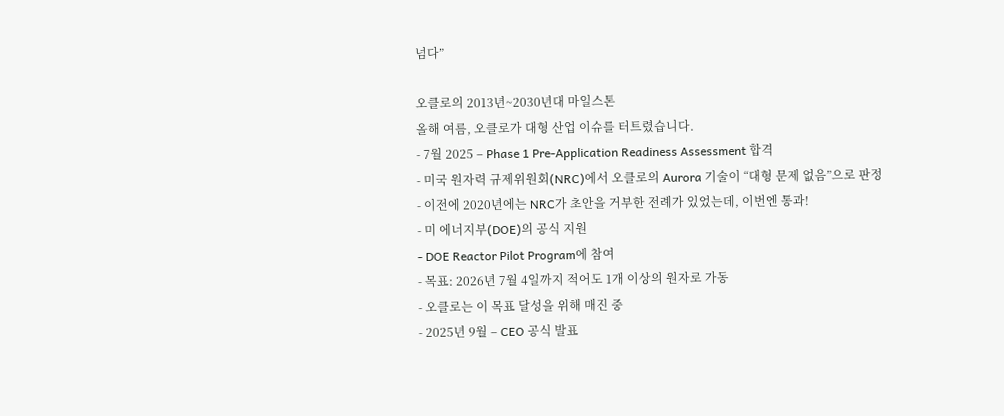넘다”

오클로의 2013년~2030년대 마일스톤
올해 여름, 오클로가 대형 산업 이슈를 터트렸습니다.
- 7월 2025 – Phase 1 Pre-Application Readiness Assessment 합격
- 미국 원자력 규제위원회(NRC)에서 오클로의 Aurora 기술이 “대형 문제 없음”으로 판정
- 이전에 2020년에는 NRC가 초안을 거부한 전례가 있었는데, 이번엔 통과!
- 미 에너지부(DOE)의 공식 지원
- DOE Reactor Pilot Program에 참여
- 목표: 2026년 7월 4일까지 적어도 1개 이상의 원자로 가동
- 오클로는 이 목표 달성을 위해 매진 중
- 2025년 9월 – CEO 공식 발표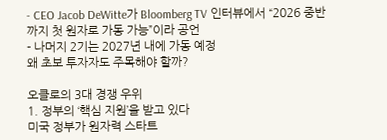- CEO Jacob DeWitte가 Bloomberg TV 인터뷰에서 “2026 중반까지 첫 원자로 가동 가능”이라 공언
- 나머지 2기는 2027년 내에 가동 예정
왜 초보 투자자도 주목해야 할까?

오클로의 3대 경쟁 우위
1. 정부의 ‘핵심 지원’을 받고 있다
미국 정부가 원자력 스타트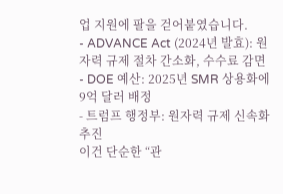업 지원에 팔을 걷어붙였습니다.
- ADVANCE Act (2024년 발효): 원자력 규제 절차 간소화, 수수료 감면
- DOE 예산: 2025년 SMR 상용화에 9억 달러 배정
- 트럼프 행정부: 원자력 규제 신속화 추진
이건 단순한 “관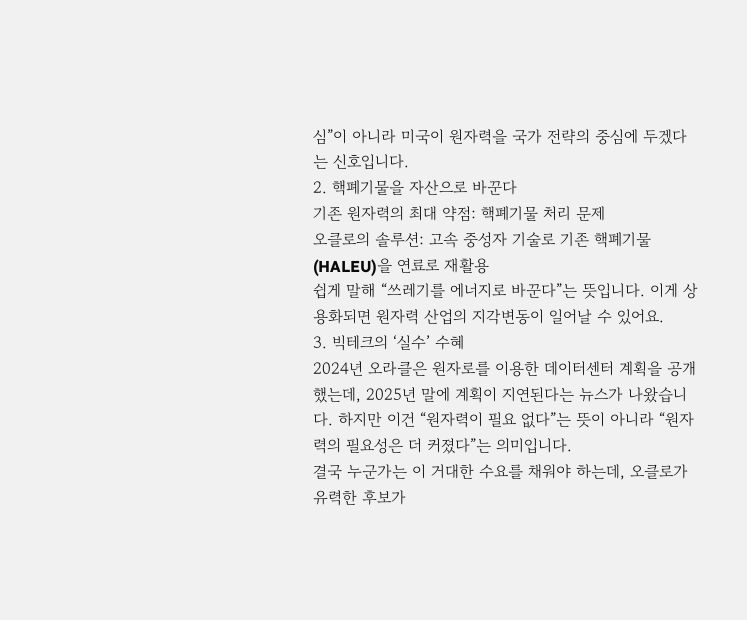심”이 아니라 미국이 원자력을 국가 전략의 중심에 두겠다는 신호입니다.
2. 핵폐기물을 자산으로 바꾼다
기존 원자력의 최대 약점: 핵폐기물 처리 문제
오클로의 솔루션: 고속 중성자 기술로 기존 핵폐기물(HALEU)을 연료로 재활용
쉽게 말해 “쓰레기를 에너지로 바꾼다”는 뜻입니다. 이게 상용화되면 원자력 산업의 지각변동이 일어날 수 있어요.
3. 빅테크의 ‘실수’ 수혜
2024년 오라클은 원자로를 이용한 데이터센터 계획을 공개했는데, 2025년 말에 계획이 지연된다는 뉴스가 나왔습니다. 하지만 이건 “원자력이 필요 없다”는 뜻이 아니라 “원자력의 필요성은 더 커졌다”는 의미입니다.
결국 누군가는 이 거대한 수요를 채워야 하는데, 오클로가 유력한 후보가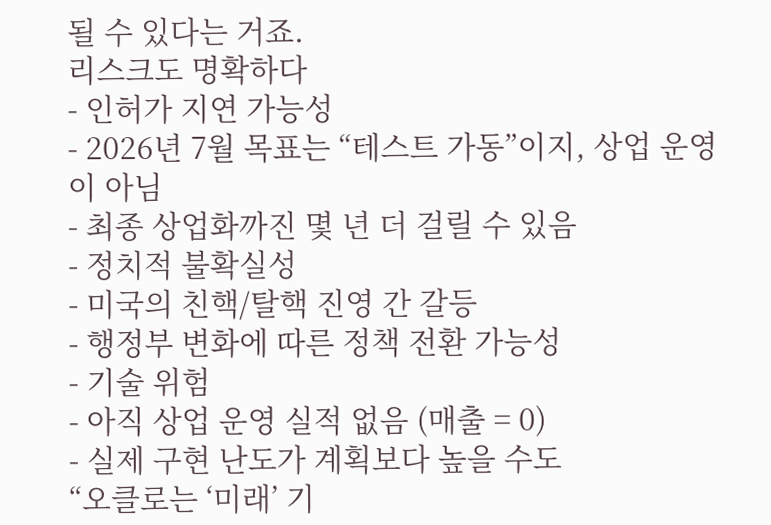될 수 있다는 거죠.
리스크도 명확하다
- 인허가 지연 가능성
- 2026년 7월 목표는 “테스트 가동”이지, 상업 운영이 아님
- 최종 상업화까진 몇 년 더 걸릴 수 있음
- 정치적 불확실성
- 미국의 친핵/탈핵 진영 간 갈등
- 행정부 변화에 따른 정책 전환 가능성
- 기술 위험
- 아직 상업 운영 실적 없음 (매출 = 0)
- 실제 구현 난도가 계획보다 높을 수도
“오클로는 ‘미래’ 기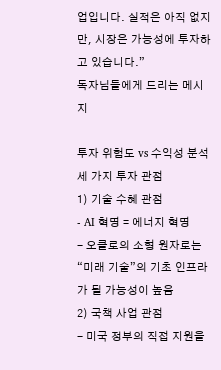업입니다. 실적은 아직 없지만, 시장은 가능성에 투자하고 있습니다.”
독자님들에게 드리는 메시지

투자 위험도 vs 수익성 분석
세 가지 투자 관점
1) 기술 수혜 관점
- AI 혁명 = 에너지 혁명
- 오클로의 소형 원자로는 “미래 기술”의 기초 인프라가 될 가능성이 높음
2) 국책 사업 관점
- 미국 정부의 직접 지원을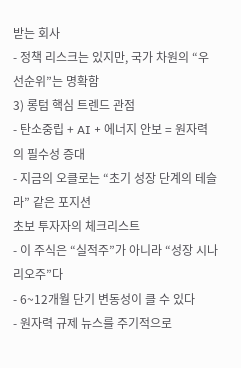받는 회사
- 정책 리스크는 있지만, 국가 차원의 “우선순위”는 명확함
3) 롱텀 핵심 트렌드 관점
- 탄소중립 + AI + 에너지 안보 = 원자력의 필수성 증대
- 지금의 오클로는 “초기 성장 단계의 테슬라” 같은 포지션
초보 투자자의 체크리스트
- 이 주식은 “실적주”가 아니라 “성장 시나리오주”다
- 6~12개월 단기 변동성이 클 수 있다
- 원자력 규제 뉴스를 주기적으로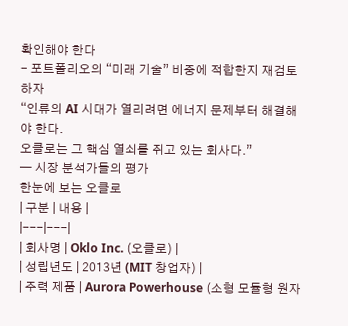확인해야 한다
- 포트폴리오의 “미래 기술” 비중에 적합한지 재검토하자
“인류의 AI 시대가 열리려면 에너지 문제부터 해결해야 한다.
오클로는 그 핵심 열쇠를 쥐고 있는 회사다.”
— 시장 분석가들의 평가
한눈에 보는 오클로
| 구분 | 내용 |
|---|---|
| 회사명 | Oklo Inc. (오클로) |
| 성립년도 | 2013년 (MIT 창업자) |
| 주력 제품 | Aurora Powerhouse (소형 모듈형 원자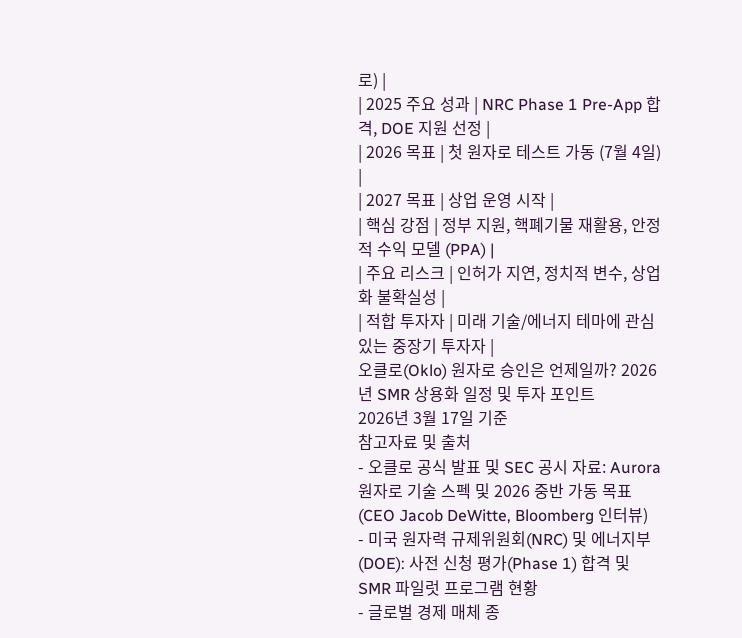로) |
| 2025 주요 성과 | NRC Phase 1 Pre-App 합격, DOE 지원 선정 |
| 2026 목표 | 첫 원자로 테스트 가동 (7월 4일) |
| 2027 목표 | 상업 운영 시작 |
| 핵심 강점 | 정부 지원, 핵폐기물 재활용, 안정적 수익 모델 (PPA) |
| 주요 리스크 | 인허가 지연, 정치적 변수, 상업화 불확실성 |
| 적합 투자자 | 미래 기술/에너지 테마에 관심 있는 중장기 투자자 |
오클로(Oklo) 원자로 승인은 언제일까? 2026년 SMR 상용화 일정 및 투자 포인트
2026년 3월 17일 기준
참고자료 및 출처
- 오클로 공식 발표 및 SEC 공시 자료: Aurora 원자로 기술 스펙 및 2026 중반 가동 목표 (CEO Jacob DeWitte, Bloomberg 인터뷰)
- 미국 원자력 규제위원회(NRC) 및 에너지부(DOE): 사전 신청 평가(Phase 1) 합격 및 SMR 파일럿 프로그램 현황
- 글로벌 경제 매체 종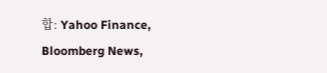합: Yahoo Finance, Bloomberg News,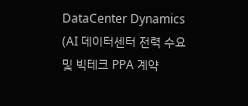DataCenter Dynamics (AI 데이터센터 전력 수요 및 빅테크 PPA 계약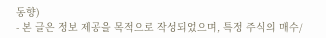동향)
- 본 글은 정보 제공을 목적으로 작성되었으며, 특정 주식의 매수/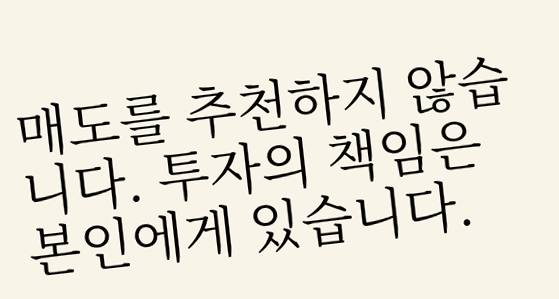매도를 추천하지 않습니다. 투자의 책임은 본인에게 있습니다.